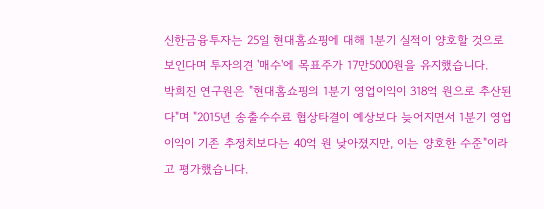신한금융투자는 25일 현대홈쇼핑에 대해 1분기 실적이 양호할 것으로 보인다며 투자의견 '매수'에 목표주가 17만5000원을 유지했습니다.
박희진 연구원은 "현대홈쇼핑의 1분기 영업이익이 318억 원으로 추산된다"며 "2015년 송출수수료 협상타결이 예상보다 늦어지면서 1분기 영업이익이 기존 추정치보다는 40억 원 낮아졌지만, 이는 양호한 수준"이라고 평가했습니다.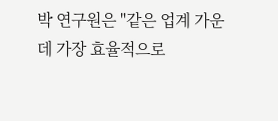박 연구원은 "같은 업계 가운데 가장 효율적으로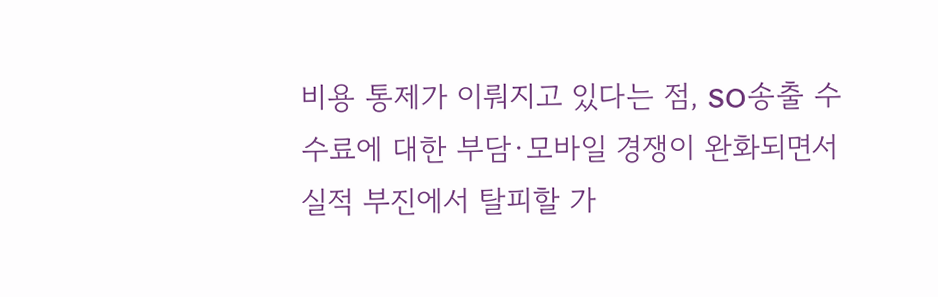비용 통제가 이뤄지고 있다는 점, SO송출 수수료에 대한 부담·모바일 경쟁이 완화되면서 실적 부진에서 탈피할 가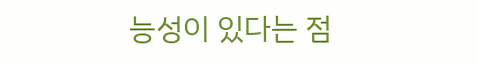능성이 있다는 점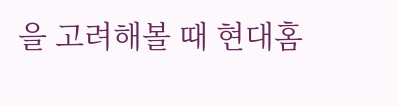을 고려해볼 때 현대홈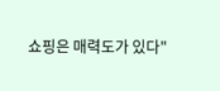쇼핑은 매력도가 있다"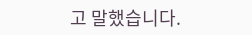고 말했습니다.